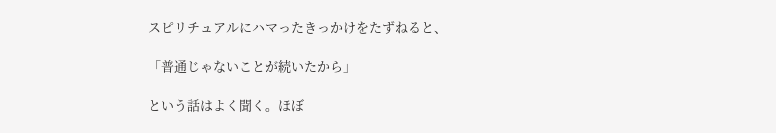スピリチュアルにハマったきっかけをたずねると、

「普通じゃないことが続いたから」

という話はよく聞く。ほぼ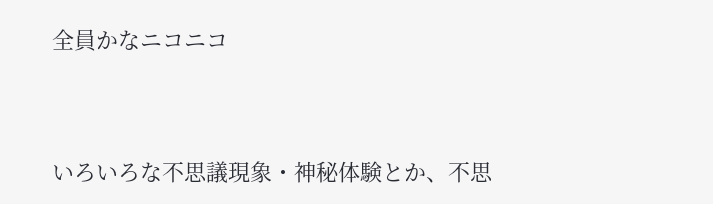全員かなニコニコ


いろいろな不思議現象・神秘体験とか、不思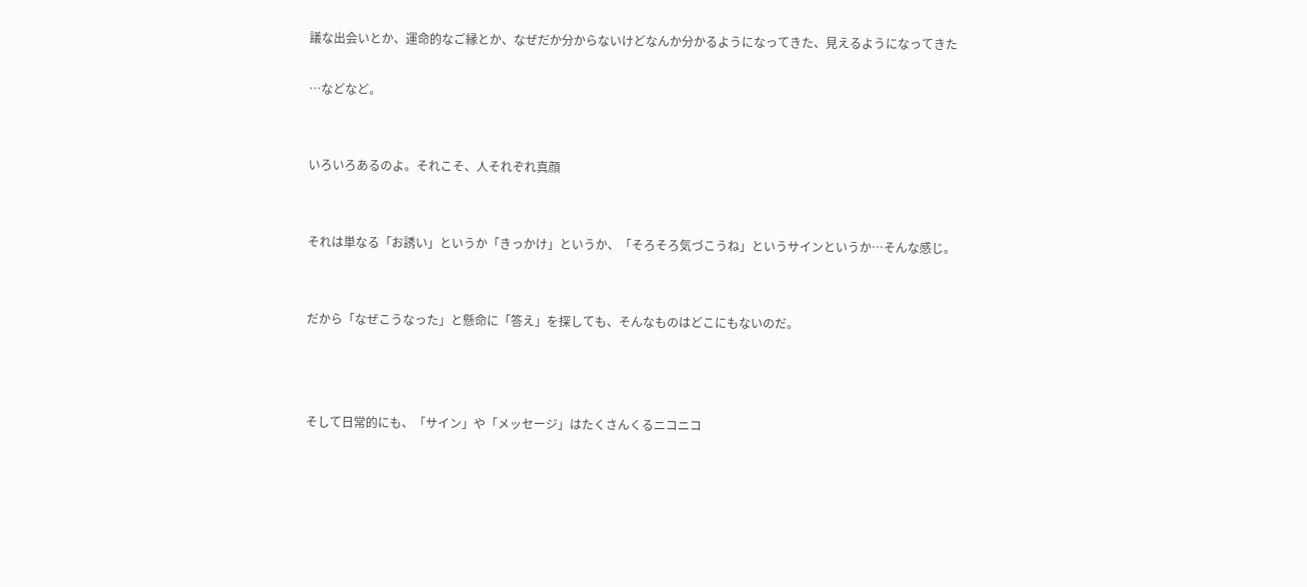議な出会いとか、運命的なご縁とか、なぜだか分からないけどなんか分かるようになってきた、見えるようになってきた

…などなど。


いろいろあるのよ。それこそ、人それぞれ真顔


それは単なる「お誘い」というか「きっかけ」というか、「そろそろ気づこうね」というサインというか…そんな感じ。


だから「なぜこうなった」と懸命に「答え」を探しても、そんなものはどこにもないのだ。



そして日常的にも、「サイン」や「メッセージ」はたくさんくるニコニコ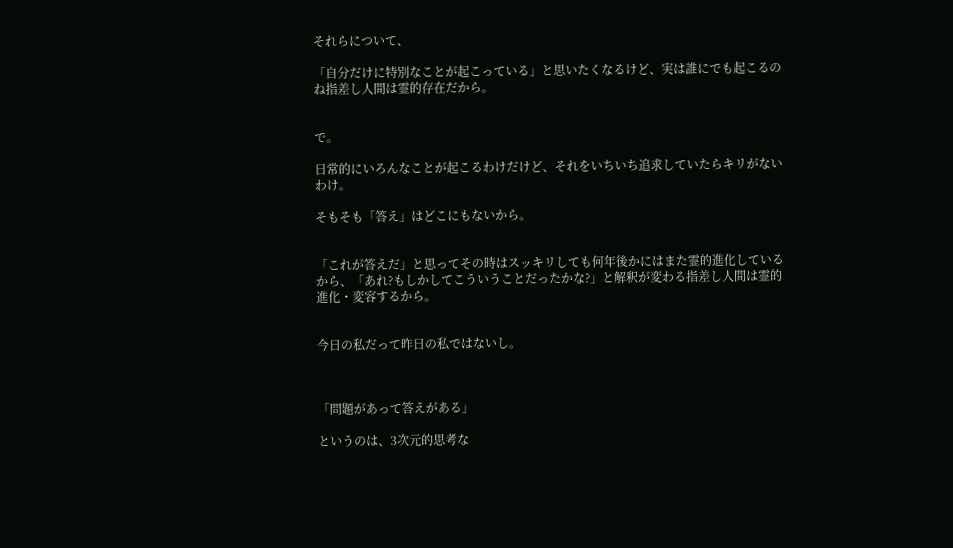それらについて、

「自分だけに特別なことが起こっている」と思いたくなるけど、実は誰にでも起こるのね指差し人間は霊的存在だから。


で。

日常的にいろんなことが起こるわけだけど、それをいちいち追求していたらキリがないわけ。

そもそも「答え」はどこにもないから。


「これが答えだ」と思ってその時はスッキリしても何年後かにはまた霊的進化しているから、「あれ?もしかしてこういうことだったかな?」と解釈が変わる指差し人間は霊的進化・変容するから。


今日の私だって昨日の私ではないし。



「問題があって答えがある」

というのは、3次元的思考な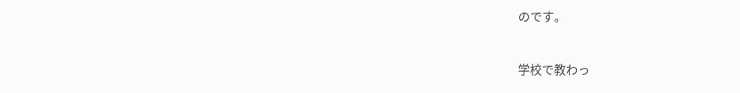のです。

学校で教わっ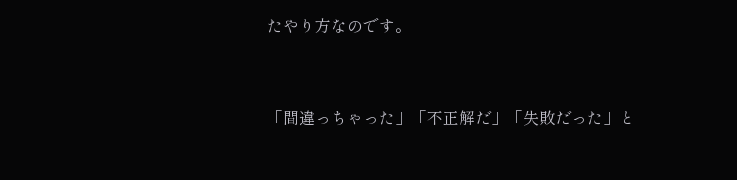たやり方なのです。


「間違っちゃった」「不正解だ」「失敗だった」と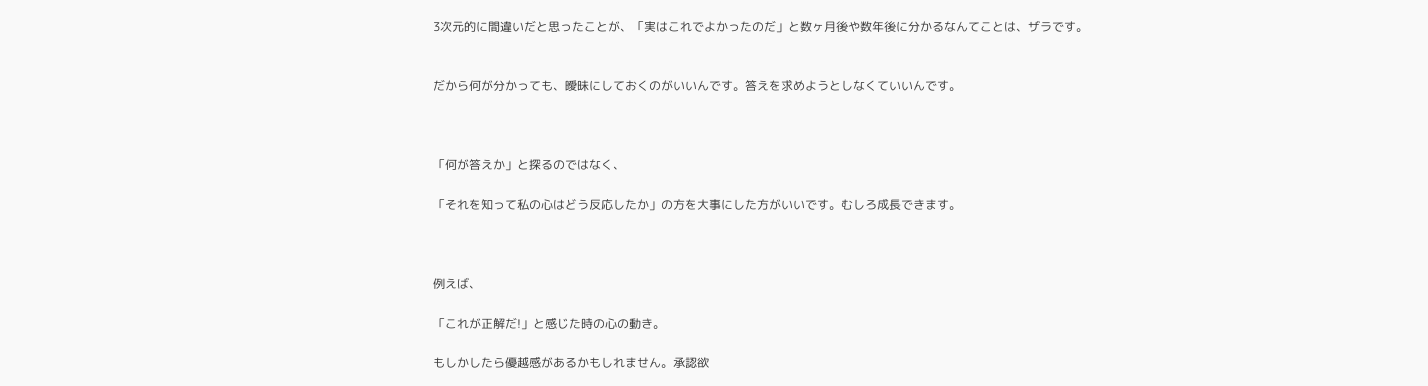3次元的に間違いだと思ったことが、「実はこれでよかったのだ」と数ヶ月後や数年後に分かるなんてことは、ザラです。


だから何が分かっても、曖昧にしておくのがいいんです。答えを求めようとしなくていいんです。



「何が答えか」と探るのではなく、

「それを知って私の心はどう反応したか」の方を大事にした方がいいです。むしろ成長できます。



例えば、

「これが正解だ!」と感じた時の心の動き。

もしかしたら優越感があるかもしれません。承認欲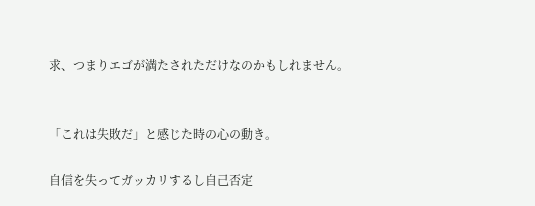求、つまりエゴが満たされただけなのかもしれません。


「これは失敗だ」と感じた時の心の動き。

自信を失ってガッカリするし自己否定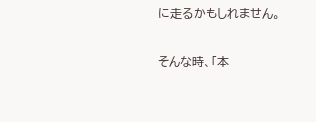に走るかもしれません。

そんな時、「本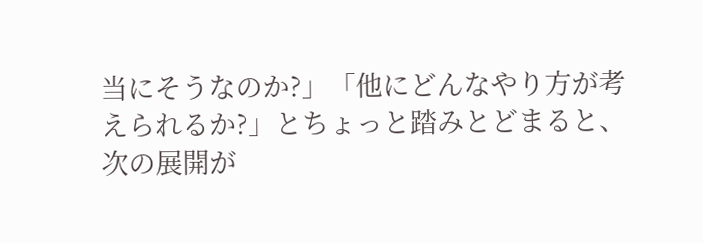当にそうなのか?」「他にどんなやり方が考えられるか?」とちょっと踏みとどまると、次の展開が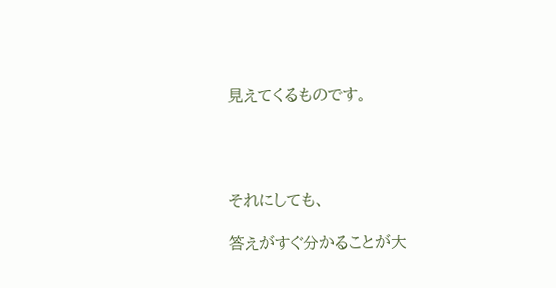見えてくるものです。




それにしても、

答えがすぐ分かることが大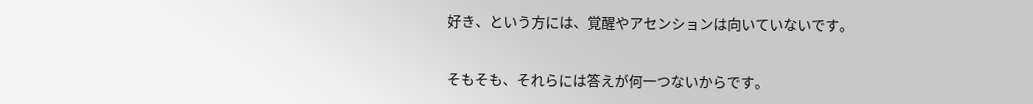好き、という方には、覚醒やアセンションは向いていないです。


そもそも、それらには答えが何一つないからです。